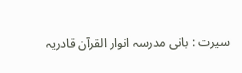سيرت : بانی مدرسہ انوار القرآن قادریہ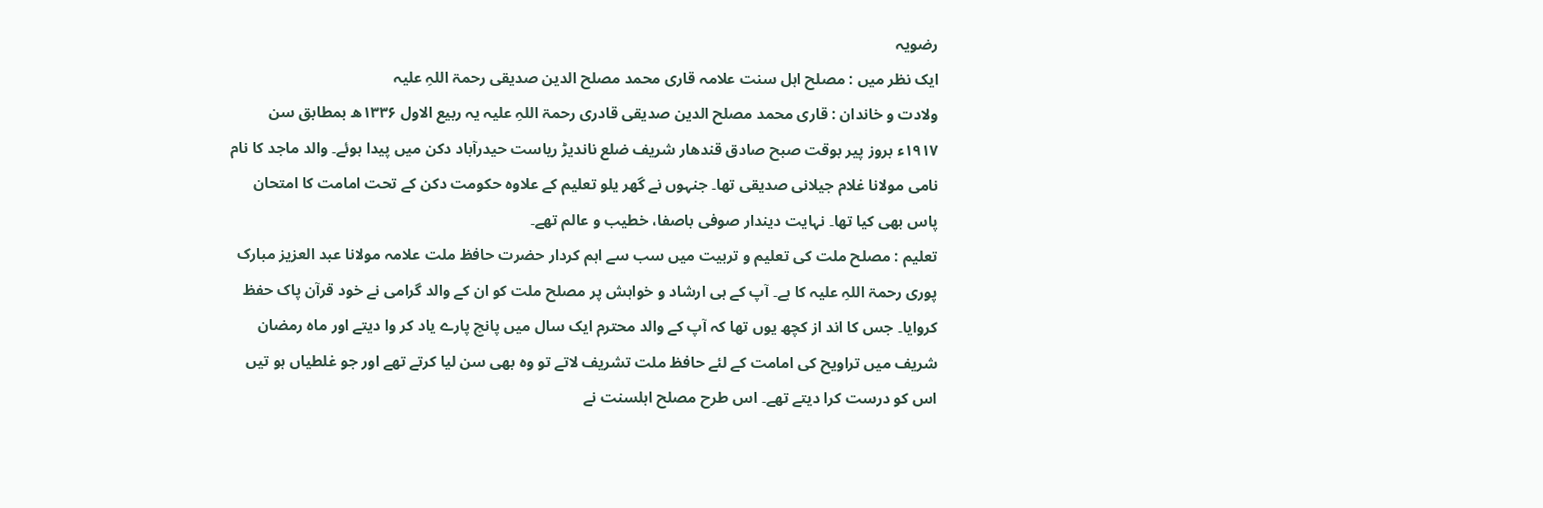رضویہ
ایک نظر میں : مصلح اہل سنت علامہ قاری محمد مصلح الدین صدیقی رحمۃ اللہِ علیہ
ولادت و خاندان : قاری محمد مصلح الدین صدیقی قادری رحمۃ اللہِ علیہ یہ ربیع الاول ۱۳۳۶ھ بمطابق سن ۱۹۱۷ء بروز پیر بوقت صبح صادق قندهار شریف ضلع ناندیڑ ریاست حیدرآباد دکن میں پیدا ہوئے۔ والد ماجد کا نام نامی مولانا غلام جیلانی صدیقی تھا۔ جنہوں نے گھر یلو تعلیم کے علاوہ حکومت دکن کے تحت امامت کا امتحان پاس بھی کیا تھا۔ نہایت دیندار صوفی باصفا، خطیب و عالم تھے۔
تعلیم : مصلح ملت کی تعلیم و تربیت میں سب سے اہم کردار حضرت حافظ ملت علامہ مولانا عبد العزیز مبارک پوری رحمۃ اللہِ علیہ کا ہے۔ آپ کے ہی ارشاد و خواہش پر مصلح ملت کو ان کے والد گرامی نے خود قرآن پاک حفظ کروایا۔ جس کا اند از کچھ یوں تھا کہ آپ کے والد محترم ایک سال میں پانچ پارے یاد کر وا دیتے اور ماہ رمضان شریف میں تراویح کی امامت کے لئے حافظ ملت تشریف لاتے تو وہ بھی سن لیا کرتے تھے اور جو غلطیاں ہو تیں اس کو درست کرا دیتے تھے۔ اس طرح مصلح اہلسنت نے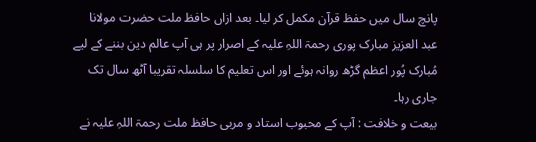پانچ سال میں حفظ قرآن مکمل کر لیا۔ بعد ازاں حافظ ملت حضرت مولانا عبد العزیز مبارک پوری رحمۃ اللہِ علیہ کے اصرار پر ہی آپ عالم دین بننے کے لیے مُبارک پُور اعظم گڑھ روانہ ہوئے اور اس تعلیم کا سلسلہ تقریبا آٹھ سال تک جاری رہا۔
بیعت و خلافت : آپ کے محبوب استاد و مربی حافظ ملت رحمۃ اللہِ علیہ نے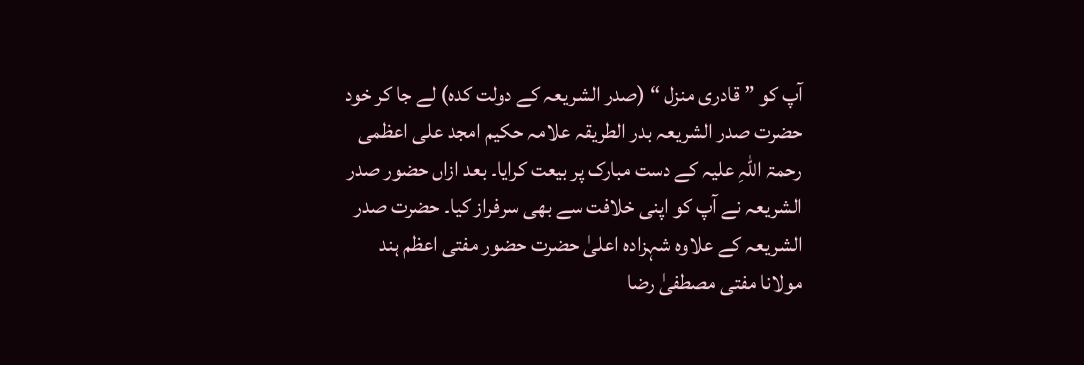آپ کو ” قادری منزل “ (صدر الشریعہ کے دولت کدہ) لے جا کر خود حضرت صدر الشریعہ بدر الطریقہ علامہ حکیم امجد علی اعظمی رحمۃ اللہِ علیہ کے دست مبارک پر بیعت کرایا۔ بعد ازاں حضور صدر الشریعہ نے آپ کو اپنی خلافت سے بھی سرفراز کیا۔ حضرت صدر الشریعہ کے علاوہ شہزادہ اعلیٰ حضرت حضور مفتی اعظم ہند مولانا مفتی مصطفیٰ رضا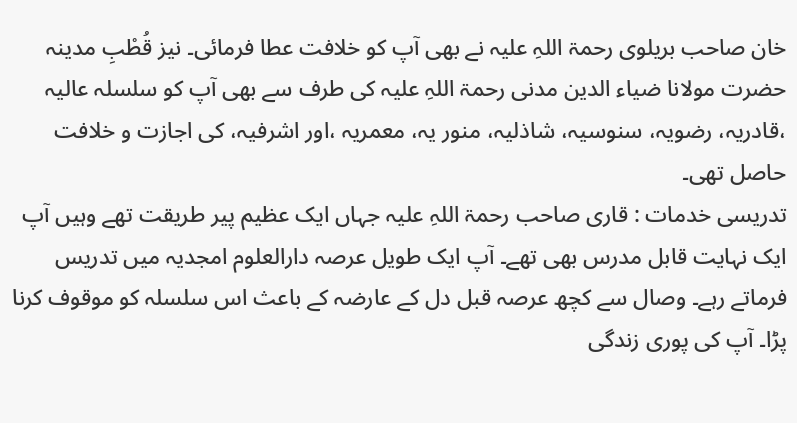خان صاحب بریلوی رحمۃ اللہِ علیہ نے بھی آپ کو خلافت عطا فرمائی۔ نیز قُطْبِ مدینہ حضرت مولانا ضیاء الدین مدنی رحمۃ اللہِ علیہ کی طرف سے بھی آپ کو سلسلہ عالیہ ،قادریہ، رضویہ، سنوسیہ، شاذلیہ، منور یہ، معمریہ ،اور اشرفیہ، کی اجازت و خلافت حاصل تھی۔
تدریسی خدمات : قاری صاحب رحمۃ اللہِ علیہ جہاں ایک عظیم پیر طریقت تھے وہیں آپ ایک نہایت قابل مدرس بھی تھے۔ آپ ایک طویل عرصہ دارالعلوم امجدیہ میں تدریس فرماتے رہے۔ وصال سے کچھ عرصہ قبل دل کے عارضہ کے باعث اس سلسلہ کو موقوف کرنا پڑا۔ آپ کی پوری زندگی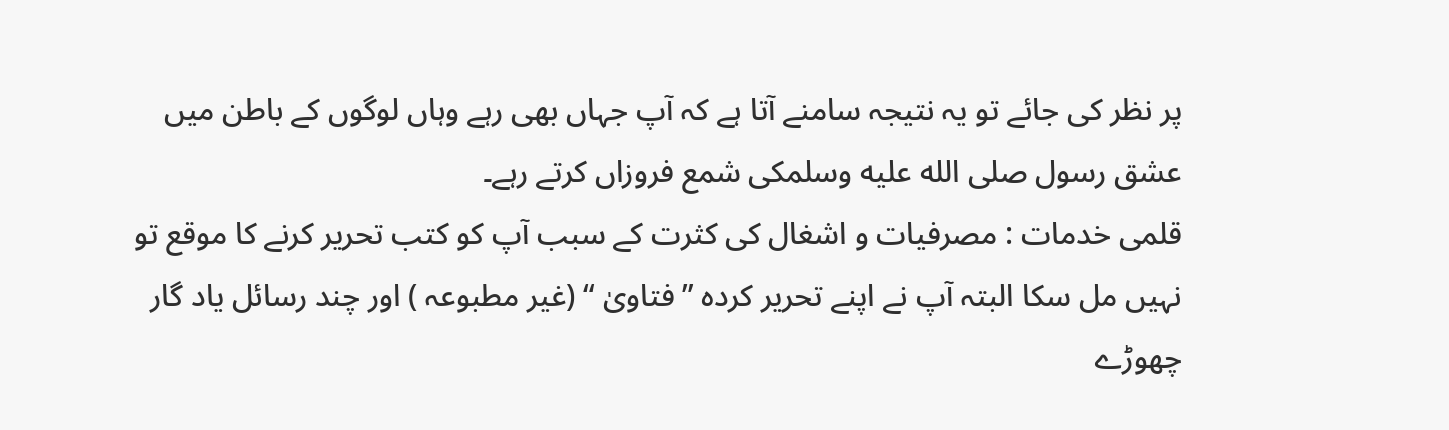پر نظر کی جائے تو یہ نتیجہ سامنے آتا ہے کہ آپ جہاں بھی رہے وہاں لوگوں کے باطن میں عشق رسول صلى الله عليه وسلمکی شمع فروزاں کرتے رہے۔
قلمی خدمات : مصرفیات و اشغال کی کثرت کے سبب آپ کو کتب تحریر کرنے کا موقع تو نہیں مل سکا البتہ آپ نے اپنے تحریر کردہ ”فتاویٰ “ (غیر مطبوعہ ) اور چند رسائل یاد گار چھوڑے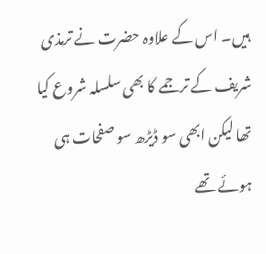ہیں۔ اس کے علاوہ حضرت نے ترمذی شریف کے ترجمے کا بھی سلسلہ شروع کیا تھا لیکن ابھی سو ڈیڑھ سو صفحات ہی ہوئے تھے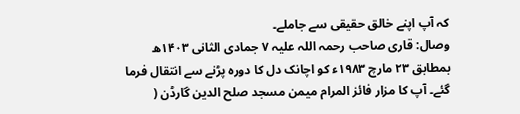کہ آپ اپنے خالق حقیقی سے جاملے۔
وصال: قاری صاحب رحمہ اللہ علیہ ۷ جمادی الثانی ۱۴۰۳ھ بمطابق ۲۳ مارچ ۱۹۸۳ء کو اچانک دل کا دورہ پڑنے سے انتقال فرما گئے۔ آپ کا مزار فائز المرام میمن مسجد صلح الدین گارڈن (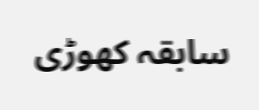سابقہ کھوڑی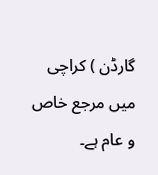گارڈن ) کراچی میں مرجع خاص و عام ہے۔